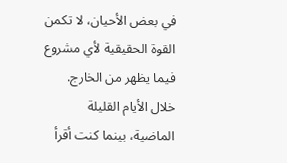في بعض الأحيان، لا تكمن القوة الحقيقية لأي مشروع فيما يظهر من الخارج. خلال الأيام القليلة الماضية، بينما كنت أقرأ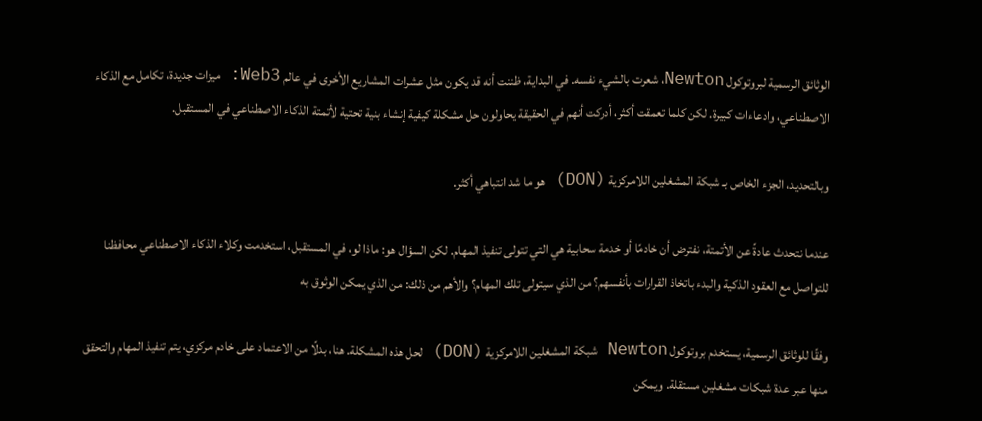الوثائق الرسمية لبروتوكول Newton، شعرت بالشيء نفسه. في البداية، ظننت أنه قد يكون مثل عشرات المشاريع الأخرى في عالم Web3: ميزات جديدة، تكامل مع الذكاء الاصطناعي، وادعاءات كبيرة. لكن كلما تعمقت أكثر، أدركت أنهم في الحقيقة يحاولون حل مشكلة كيفية إنشاء بنية تحتية لأتمتة الذكاء الاصطناعي في المستقبل.

وبالتحديد، الجزء الخاص بـ شبكة المشغلين اللامركزية (DON) هو ما شد انتباهي أكثر.

عندما نتحدث عادةً عن الأتمتة، نفترض أن خادمًا أو خدمة سحابية هي التي تتولى تنفيذ المهام. لكن السؤال هو: ماذا لو، في المستقبل، استخدمت وكلاء الذكاء الاصطناعي محافظنا للتواصل مع العقود الذكية والبدء باتخاذ القرارات بأنفسهم؟ من الذي سيتولى تلك المهام؟ والأهم من ذلك: من الذي يمكن الوثوق به

وفقًا للوثائق الرسمية، يستخدم بروتوكول Newton شبكة المشغلين اللامركزية (DON) لحل هذه المشكلة. هنا، بدلًا من الاعتماد على خادم مركزي، يتم تنفيذ المهام والتحقق منها عبر عدة شبكات مشغلين مستقلة. ويمكن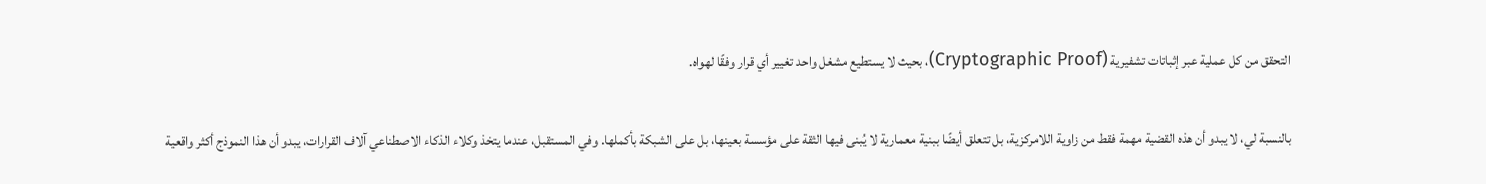التحقق من كل عملية عبر إثباتات تشفيرية (Cryptographic Proof)، بحيث لا يستطيع مشغل واحد تغيير أي قرار وفقًا لهواه.

بالنسبة لي، لا يبدو أن هذه القضية مهمة فقط من زاوية اللامركزية، بل تتعلق أيضًا ببنية معمارية لا يُبنى فيها الثقة على مؤسسة بعينها، بل على الشبكة بأكملها. وفي المستقبل، عندما يتخذ وكلاء الذكاء الاصطناعي آلاف القرارات، يبدو أن هذا النموذج أكثر واقعية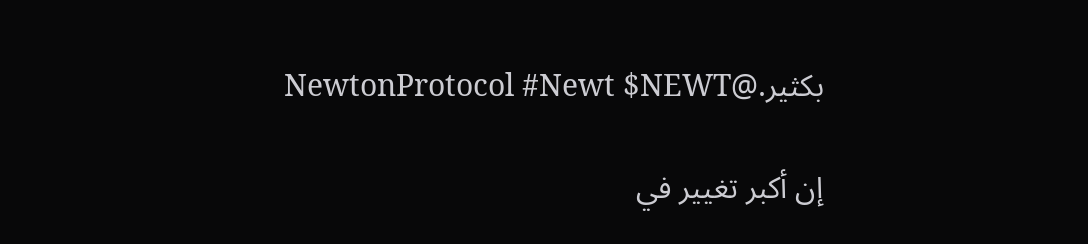بكثير.@NewtonProtocol #Newt $NEWT

إن أكبر تغيير في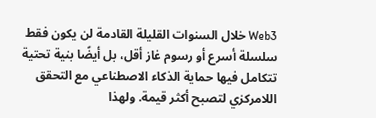Web3 خلال السنوات القليلة القادمة لن يكون فقط سلسلة أسرع أو رسوم غاز أقل، بل أيضًا بنية تحتية تتكامل فيها حماية الذكاء الاصطناعي مع التحقق اللامركزي لتصبح أكثر قيمة. ولهذا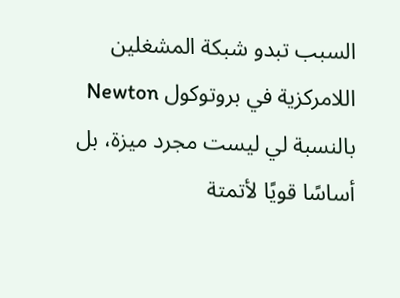السبب تبدو شبكة المشغلين اللامركزية في بروتوكول Newton بالنسبة لي ليست مجرد ميزة، بل أساسًا قويًا لأتمتة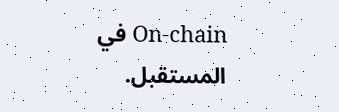On-chain في المستقبل.